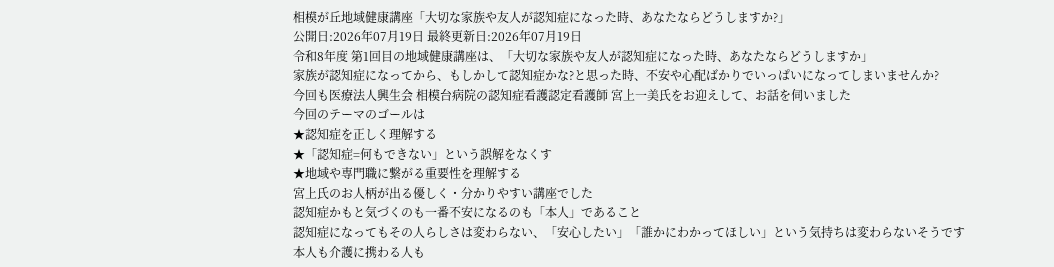相模が丘地域健康講座「大切な家族や友人が認知症になった時、あなたならどうしますか?」
公開日:2026年07月19日 最終更新日:2026年07月19日
令和8年度 第1回目の地域健康講座は、「大切な家族や友人が認知症になった時、あなたならどうしますか」
家族が認知症になってから、もしかして認知症かな?と思った時、不安や心配ばかりでいっぱいになってしまいませんか?
今回も医療法人興生会 相模台病院の認知症看護認定看護師 宮上一美氏をお迎えして、お話を伺いました
今回のテーマのゴールは
★認知症を正しく理解する
★「認知症=何もできない」という誤解をなくす
★地域や専門職に繋がる重要性を理解する
宮上氏のお人柄が出る優しく・分かりやすい講座でした
認知症かもと気づくのも一番不安になるのも「本人」であること
認知症になってもその人らしさは変わらない、「安心したい」「誰かにわかってほしい」という気持ちは変わらないそうです
本人も介護に携わる人も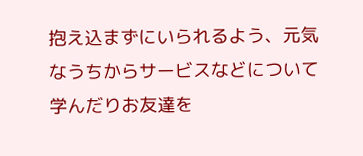抱え込まずにいられるよう、元気なうちからサービスなどについて学んだりお友達を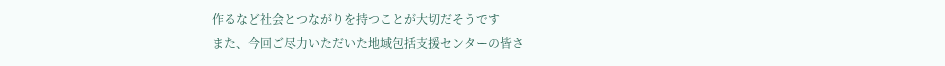作るなど社会とつながりを持つことが大切だそうです
また、今回ご尽力いただいた地域包括支援センターの皆さ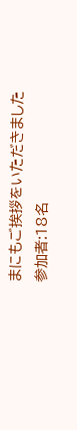まにもご挨拶をいただきました
参加者:18名